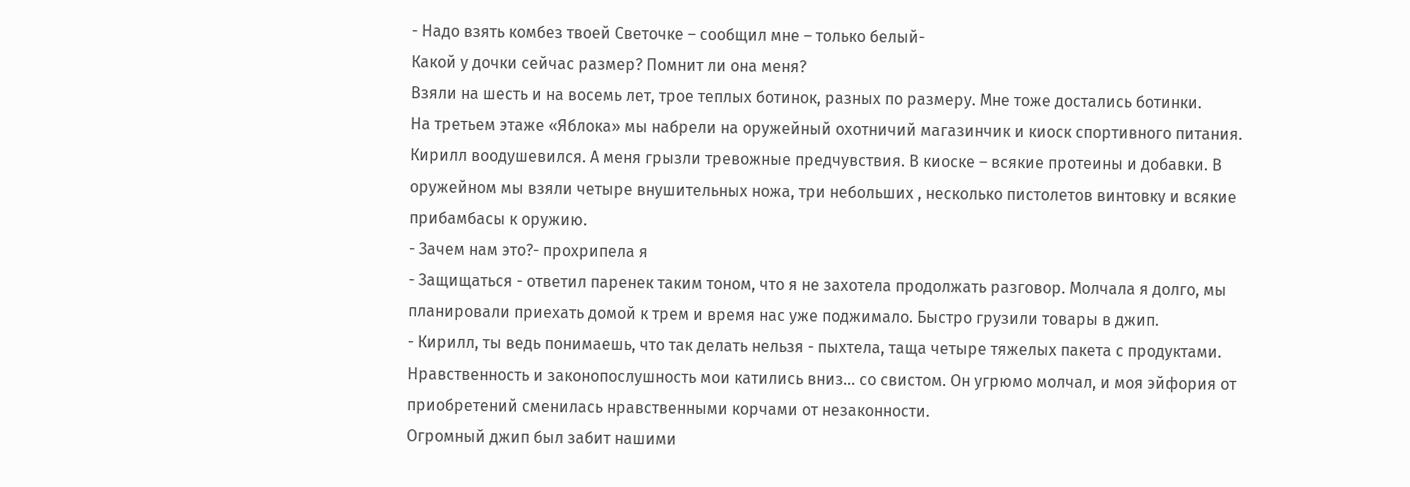- Надо взять комбез твоей Светочке – сообщил мне – только белый-
Какой у дочки сейчас размер? Помнит ли она меня?
Взяли на шесть и на восемь лет, трое теплых ботинок, разных по размеру. Мне тоже достались ботинки.
На третьем этаже «Яблока» мы набрели на оружейный охотничий магазинчик и киоск спортивного питания. Кирилл воодушевился. А меня грызли тревожные предчувствия. В киоске – всякие протеины и добавки. В оружейном мы взяли четыре внушительных ножа, три небольших , несколько пистолетов винтовку и всякие прибамбасы к оружию.
- Зачем нам это?- прохрипела я
- Защищаться - ответил паренек таким тоном, что я не захотела продолжать разговор. Молчала я долго, мы планировали приехать домой к трем и время нас уже поджимало. Быстро грузили товары в джип.
- Кирилл, ты ведь понимаешь, что так делать нельзя - пыхтела, таща четыре тяжелых пакета с продуктами. Нравственность и законопослушность мои катились вниз… со свистом. Он угрюмо молчал, и моя эйфория от приобретений сменилась нравственными корчами от незаконности.
Огромный джип был забит нашими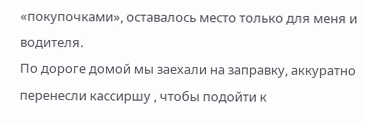«покупочками», оставалось место только для меня и водителя.
По дороге домой мы заехали на заправку, аккуратно перенесли кассиршу , чтобы подойти к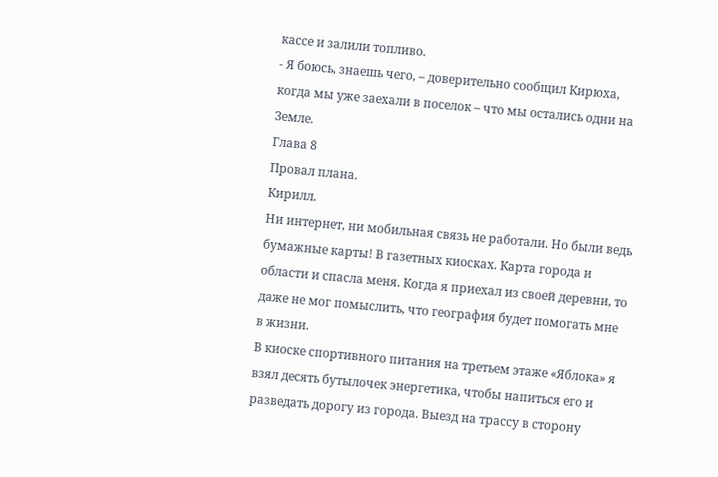кассе и залили топливо.
- Я боюсь, знаешь чего, – доверительно сообщил Кирюха, когда мы уже заехали в поселок – что мы остались одни на Земле.
Глава 8
Провал плана.
Кирилл.
Ни интернет, ни мобильная связь не работали. Но были ведь бумажные карты! В газетных киосках. Карта города и области и спасла меня. Когда я приехал из своей деревни, то даже не мог помыслить, что география будет помогать мне в жизни.
В киоске спортивного питания на третьем этаже «Яблока» я взял десять бутылочек энергетика, чтобы напиться его и разведать дорогу из города. Выезд на трассу в сторону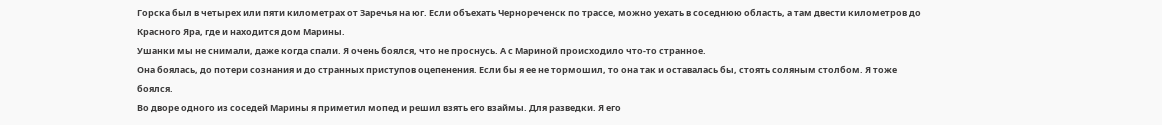Горска был в четырех или пяти километрах от Заречья на юг. Если объехать Чернореченск по трассе, можно уехать в соседнюю область, а там двести километров до Красного Яра, где и находится дом Марины.
Ушанки мы не снимали, даже когда спали. Я очень боялся, что не проснусь. А с Мариной происходило что-то странное.
Она боялась, до потери сознания и до странных приступов оцепенения. Если бы я ее не тормошил, то она так и оставалась бы, стоять соляным столбом. Я тоже боялся.
Во дворе одного из соседей Марины я приметил мопед и решил взять его взаймы. Для разведки. Я его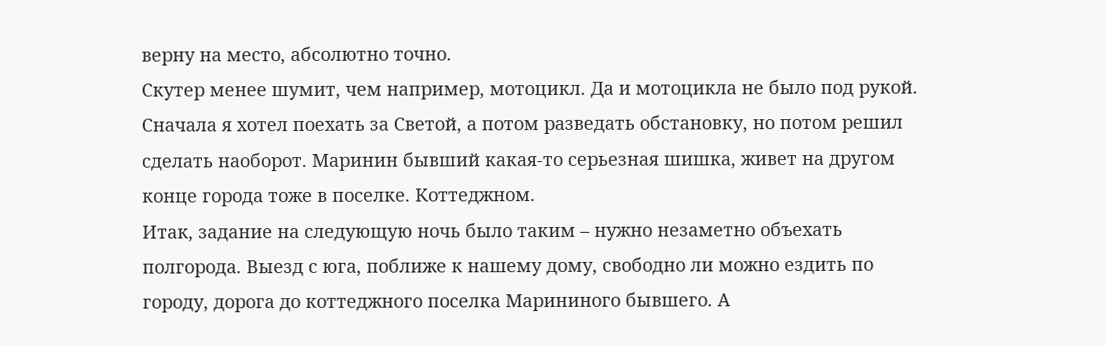верну на место, абсолютно точно.
Скутер менее шумит, чем например, мотоцикл. Да и мотоцикла не было под рукой.
Сначала я хотел поехать за Светой, а потом разведать обстановку, но потом решил сделать наоборот. Маринин бывший какая-то серьезная шишка, живет на другом конце города тоже в поселке. Коттеджном.
Итак, задание на следующую ночь было таким – нужно незаметно объехать полгорода. Выезд с юга, поближе к нашему дому, свободно ли можно ездить по городу, дорога до коттеджного поселка Марининого бывшего. А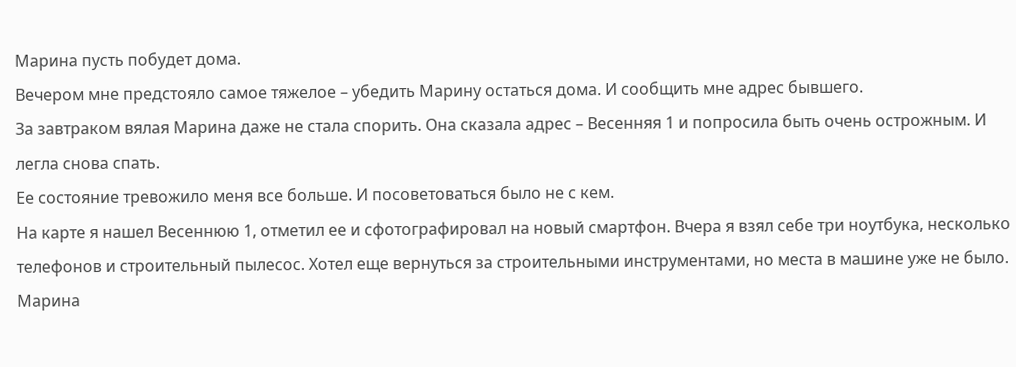Марина пусть побудет дома.
Вечером мне предстояло самое тяжелое – убедить Марину остаться дома. И сообщить мне адрес бывшего.
За завтраком вялая Марина даже не стала спорить. Она сказала адрес – Весенняя 1 и попросила быть очень острожным. И легла снова спать.
Ее состояние тревожило меня все больше. И посоветоваться было не с кем.
На карте я нашел Весеннюю 1, отметил ее и сфотографировал на новый смартфон. Вчера я взял себе три ноутбука, несколько телефонов и строительный пылесос. Хотел еще вернуться за строительными инструментами, но места в машине уже не было.
Марина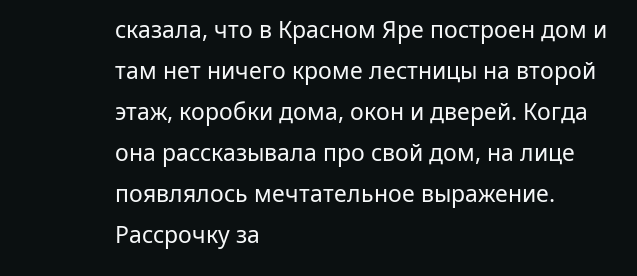сказала, что в Красном Яре построен дом и там нет ничего кроме лестницы на второй этаж, коробки дома, окон и дверей. Когда она рассказывала про свой дом, на лице появлялось мечтательное выражение. Рассрочку за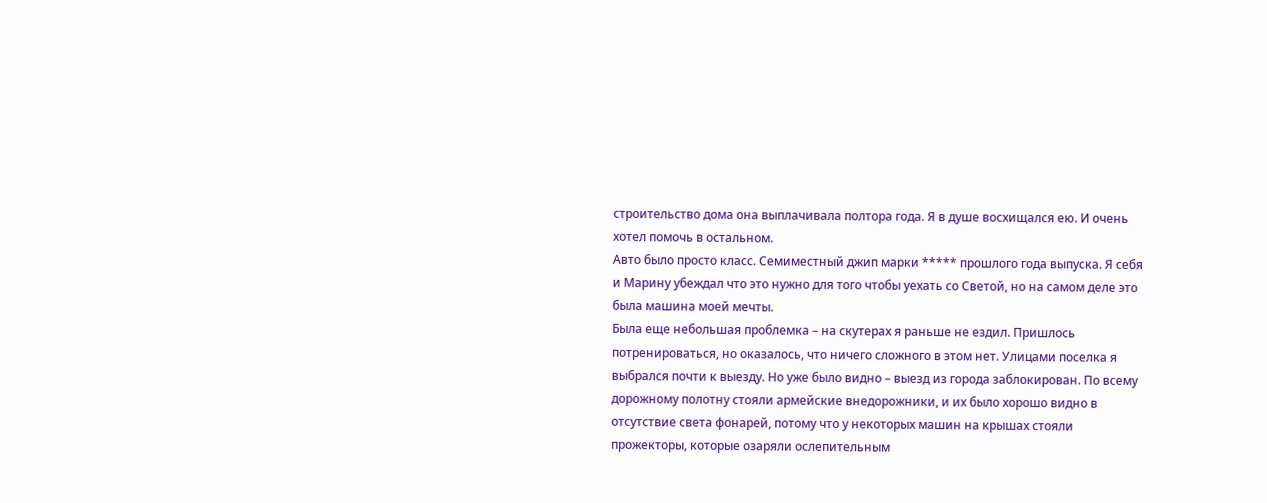строительство дома она выплачивала полтора года. Я в душе восхищался ею. И очень хотел помочь в остальном.
Авто было просто класс. Семиместный джип марки ***** прошлого года выпуска. Я себя и Марину убеждал что это нужно для того чтобы уехать со Светой, но на самом деле это была машина моей мечты.
Была еще небольшая проблемка – на скутерах я раньше не ездил. Пришлось потренироваться, но оказалось, что ничего сложного в этом нет. Улицами поселка я выбрался почти к выезду. Но уже было видно – выезд из города заблокирован. По всему дорожному полотну стояли армейские внедорожники, и их было хорошо видно в отсутствие света фонарей, потому что у некоторых машин на крышах стояли прожекторы, которые озаряли ослепительным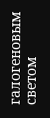галогеновым светом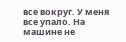все вокруг. У меня все упало. На машине не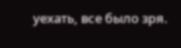уехать, все было зря.